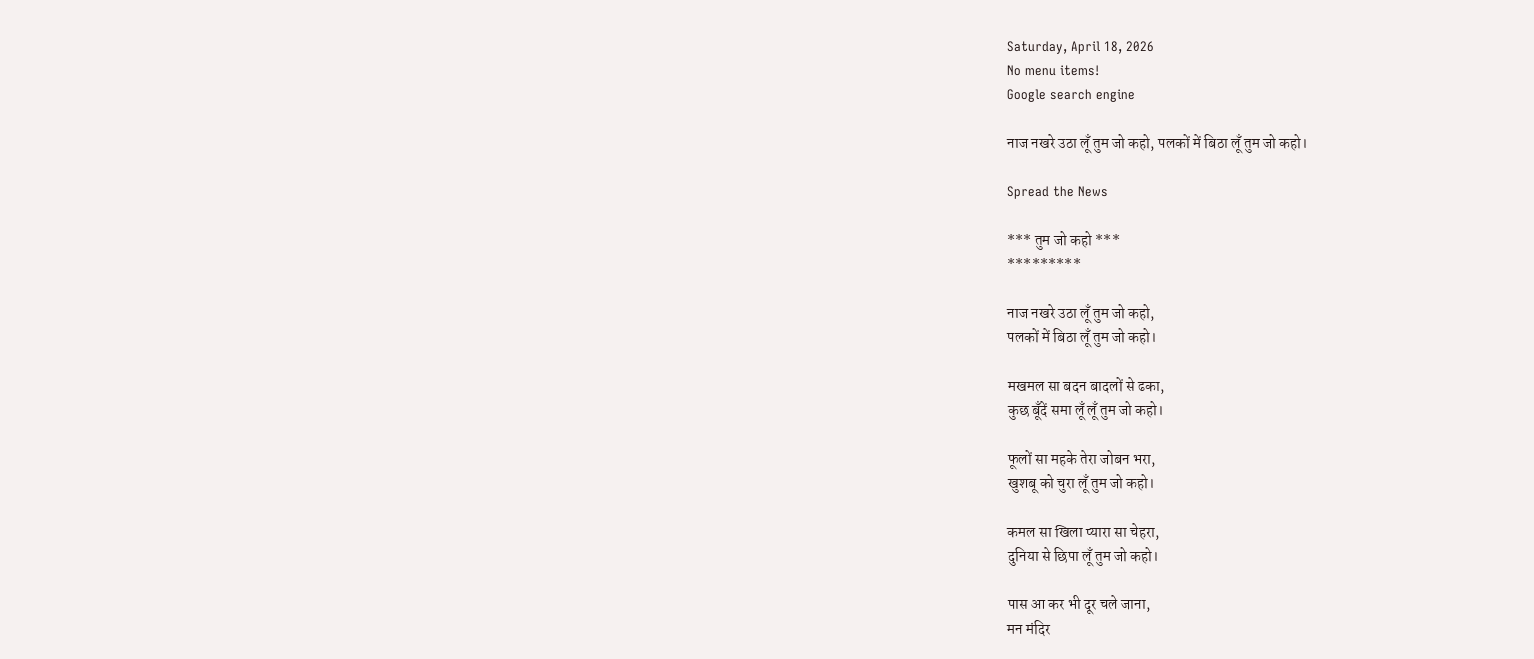Saturday, April 18, 2026
No menu items!
Google search engine

नाज नखरे उठा लूँ तुम जो कहो, पलकों में बिठा लूँ तुम जो कहो।

Spread the News

*** तुम जो कहो ***
*********

नाज नखरे उठा लूँ तुम जो कहो,
पलकों में बिठा लूँ तुम जो कहो।

मखमल सा बदन बादलों से ढका,
कुछ बूँदें समा लूँ लूँ तुम जो कहो।

फूलों सा महके तेरा जोबन भरा,
खुशबू को चुरा लूँ तुम जो कहो।

कमल सा खिला प्यारा सा चेहरा,
दुनिया से छिपा लूँ तुम जो कहो।

पास आ कर भी दूर चले जाना,
मन मंदिर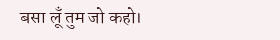बसा लूँ तुम जो कहो।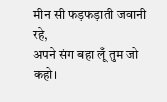मीन सी फड़फड़ाती जवानी रहे,
अपने संग बहा लूँ तुम जो कहो।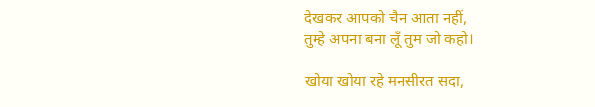देखकर आपको चैन आता नहीं,
तुम्हे अपना बना लूँ तुम जो कहो।

खोया खोया रहे मनसीरत सदा,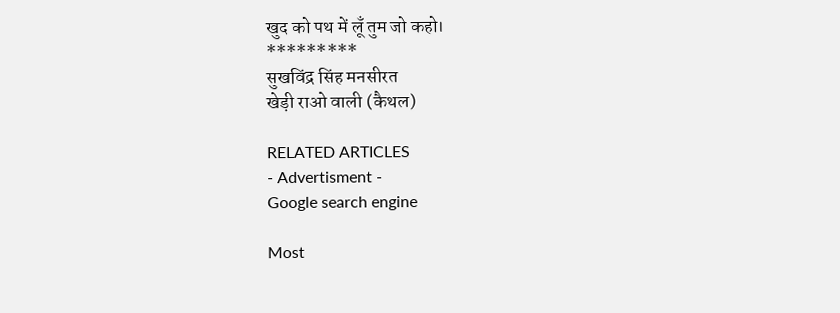खुद को पथ में लूँ तुम जो कहो।
*********
सुखविंद्र सिंह मनसीरत
खेड़ी राओ वाली (कैथल)

RELATED ARTICLES
- Advertisment -
Google search engine

Most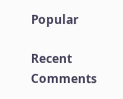Popular

Recent Comments